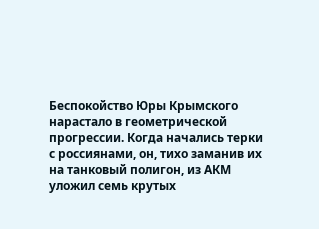Беспокойство Юры Крымского нарастало в геометрической прогрессии. Когда начались терки с россиянами, он, тихо заманив их на танковый полигон, из АКМ уложил семь крутых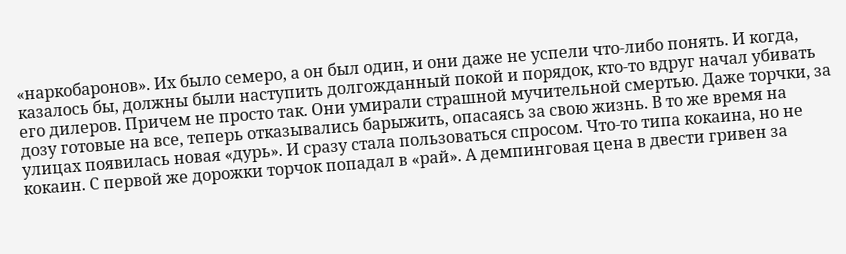«наркобаронов». Их было семеро, а он был один, и они даже не успели что-либо понять. И когда, казалось бы, должны были наступить долгожданный покой и порядок, кто-то вдруг начал убивать его дилеров. Причем не просто так. Они умирали страшной мучительной смертью. Даже торчки, за дозу готовые на все, теперь отказывались барыжить, опасаясь за свою жизнь. В то же время на улицах появилась новая «дурь». И сразу стала пользоваться спросом. Что-то типа кокаина, но не кокаин. С первой же дорожки торчок попадал в «рай». А демпинговая цена в двести гривен за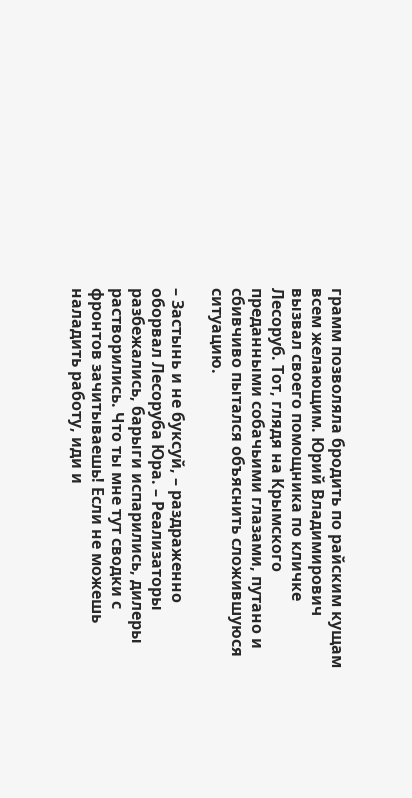грамм позволяла бродить по райским кущам всем желающим. Юрий Владимирович вызвал своего помощника по кличке Лесоруб. Тот, глядя на Крымского преданными собачьими глазами, путано и сбивчиво пытался объяснить сложившуюся ситуацию.

– Застынь и не буксуй, – раздраженно оборвал Лесоруба Юра. – Реализаторы разбежались, барыги испарились, дилеры растворились. Что ты мне тут сводки с фронтов зачитываешь! Если не можешь наладить работу, иди и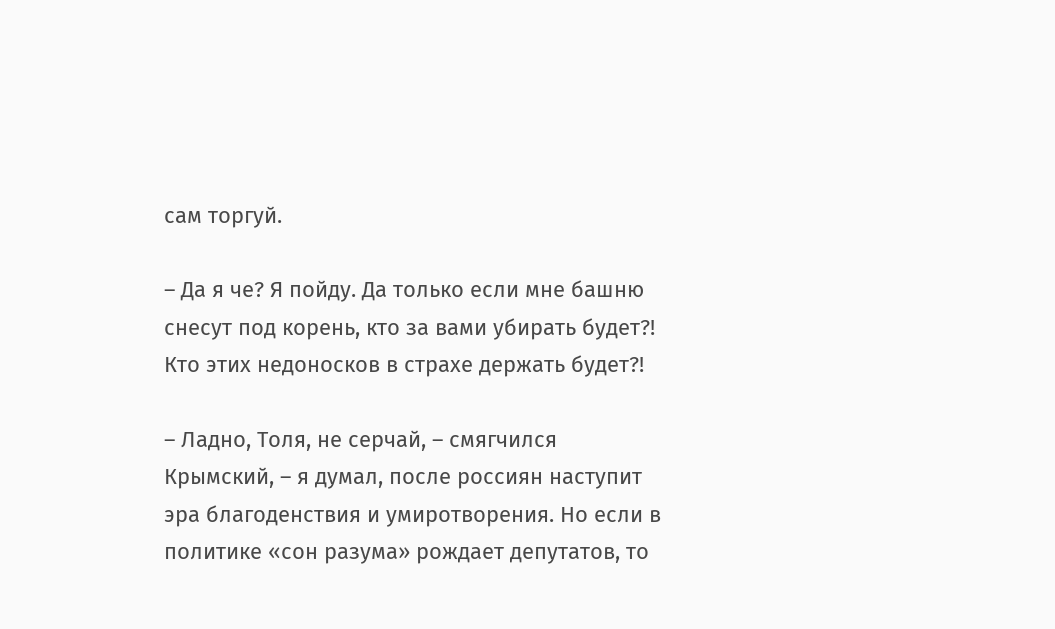сам торгуй.

– Да я че? Я пойду. Да только если мне башню снесут под корень, кто за вами убирать будет?! Кто этих недоносков в страхе держать будет?!

– Ладно, Толя, не серчай, – смягчился Крымский, – я думал, после россиян наступит эра благоденствия и умиротворения. Но если в политике «сон разума» рождает депутатов, то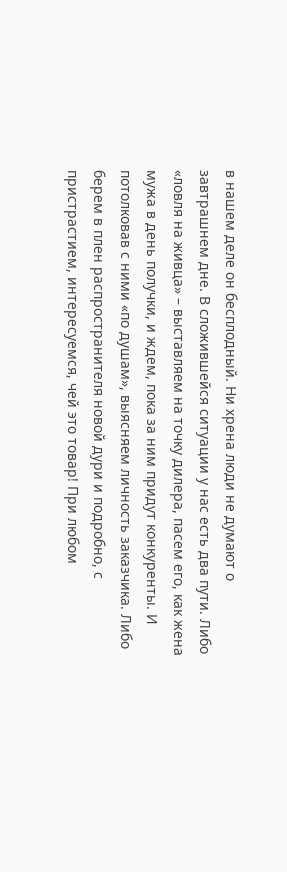в нашем деле он бесплодный. Ни хрена люди не думают о завтрашнем дне. В сложившейся ситуации у нас есть два пути. Либо «ловля на живца» – выставляем на точку дилера, пасем его, как жена мужа в день получки, и ждем, пока за ним придут конкуренты. И потолковав с ними «по душам», выясняем личность заказчика. Либо берем в плен распространителя новой дури и подробно, с пристрастием, интересуемся, чей это товар! При любом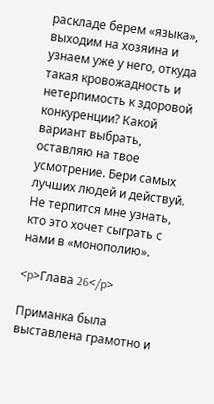раскладе берем «языка», выходим на хозяина и узнаем уже у него, откуда такая кровожадность и нетерпимость к здоровой конкуренции? Какой вариант выбрать, оставляю на твое усмотрение. Бери самых лучших людей и действуй. Не терпится мне узнать, кто это хочет сыграть с нами в «монополию».

<p>Глава 26</p>

Приманка была выставлена грамотно и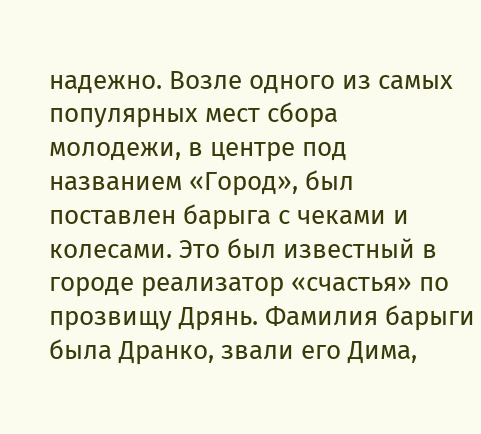надежно. Возле одного из самых популярных мест сбора молодежи, в центре под названием «Город», был поставлен барыга с чеками и колесами. Это был известный в городе реализатор «счастья» по прозвищу Дрянь. Фамилия барыги была Дранко, звали его Дима,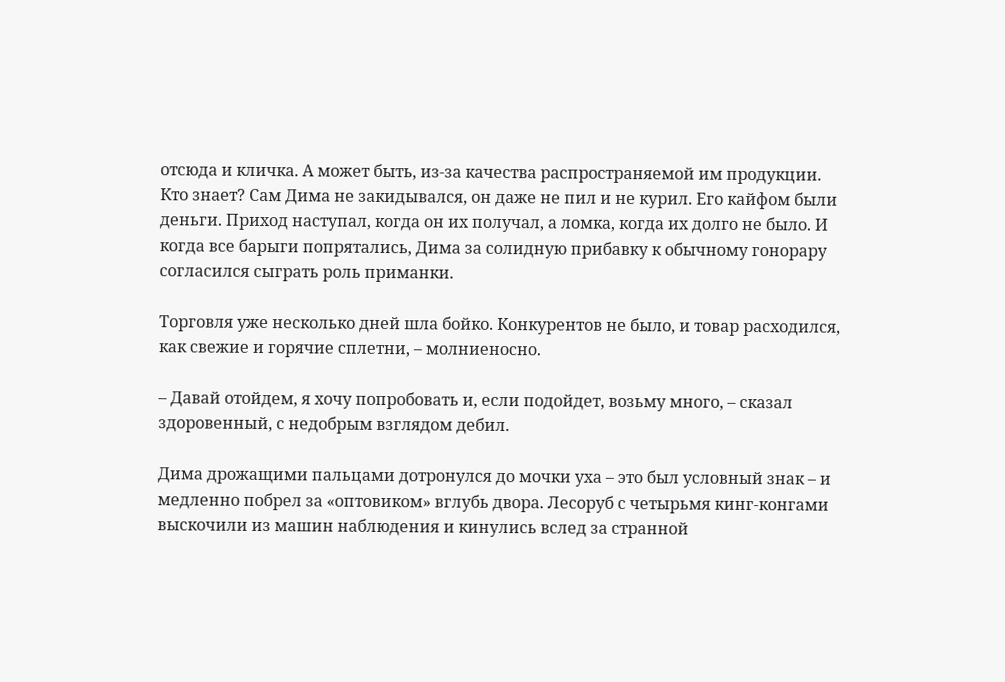отсюда и кличка. А может быть, из-за качества распространяемой им продукции. Кто знает? Сам Дима не закидывался, он даже не пил и не курил. Его кайфом были деньги. Приход наступал, когда он их получал, а ломка, когда их долго не было. И когда все барыги попрятались, Дима за солидную прибавку к обычному гонорару согласился сыграть роль приманки.

Торговля уже несколько дней шла бойко. Конкурентов не было, и товар расходился, как свежие и горячие сплетни, – молниеносно.

– Давай отойдем, я хочу попробовать и, если подойдет, возьму много, – сказал здоровенный, с недобрым взглядом дебил.

Дима дрожащими пальцами дотронулся до мочки уха – это был условный знак – и медленно побрел за «оптовиком» вглубь двора. Лесоруб с четырьмя кинг-конгами выскочили из машин наблюдения и кинулись вслед за странной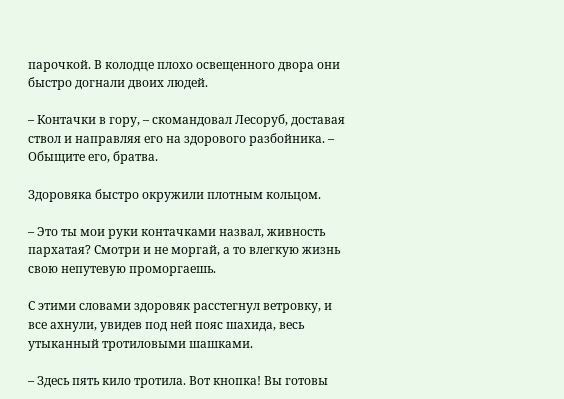парочкой. В колодце плохо освещенного двора они быстро догнали двоих людей.

– Контачки в гору, – скомандовал Лесоруб, доставая ствол и направляя его на здорового разбойника. – Обыщите его, братва.

Здоровяка быстро окружили плотным кольцом.

– Это ты мои руки контачками назвал, живность пархатая? Смотри и не моргай, а то влегкую жизнь свою непутевую проморгаешь.

С этими словами здоровяк расстегнул ветровку, и все ахнули, увидев под ней пояс шахида, весь утыканный тротиловыми шашками.

– Здесь пять кило тротила. Вот кнопка! Вы готовы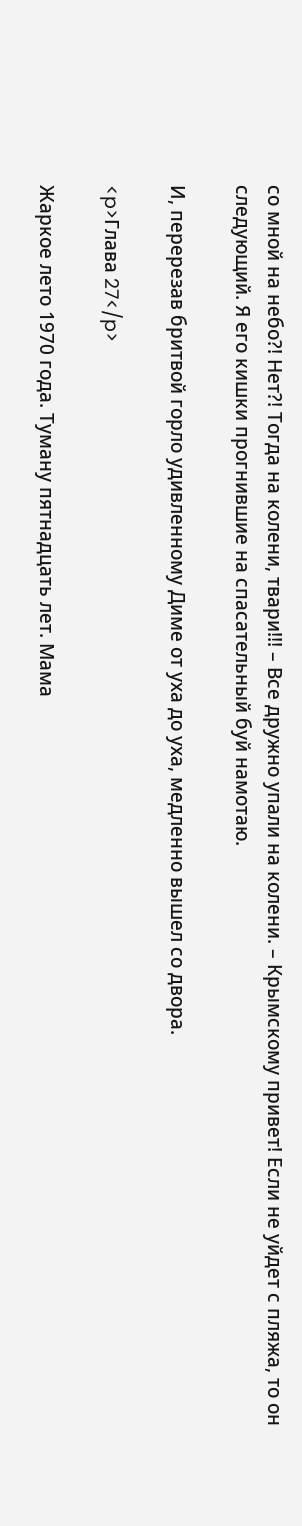со мной на небо?! Нет?! Тогда на колени, твари!!! – Все дружно упали на колени. – Крымскому привет! Если не уйдет с пляжа, то он следующий. Я его кишки прогнившие на спасательный буй намотаю.

И, перерезав бритвой горло удивленному Диме от уха до уха, медленно вышел со двора.

<p>Глава 27</p>

Жаркое лето 1970 года. Туману пятнадцать лет. Мама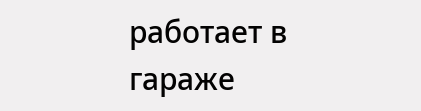работает в гараже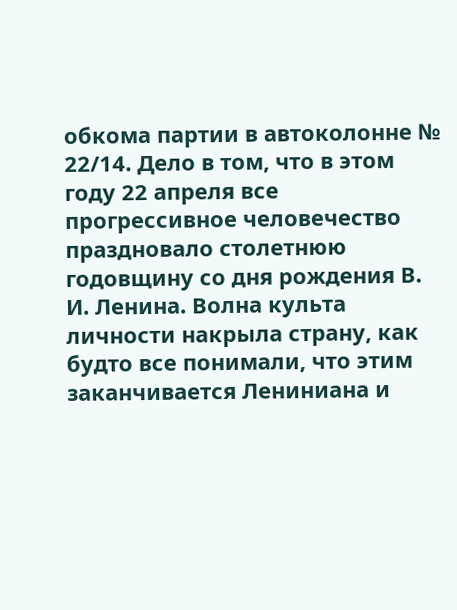обкома партии в автоколонне № 22/14. Дело в том, что в этом году 22 апреля все прогрессивное человечество праздновало столетнюю годовщину со дня рождения В. И. Ленина. Волна культа личности накрыла страну, как будто все понимали, что этим заканчивается Лениниана и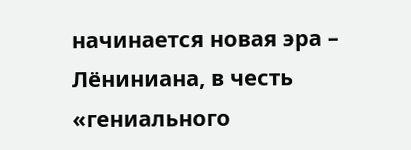начинается новая эра – Лёниниана, в честь «гениального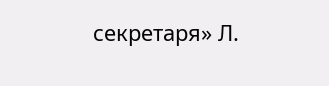секретаря» Л.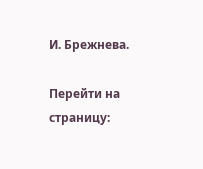И. Брежнева.

Перейти на страницу: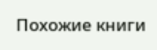Похожие книги